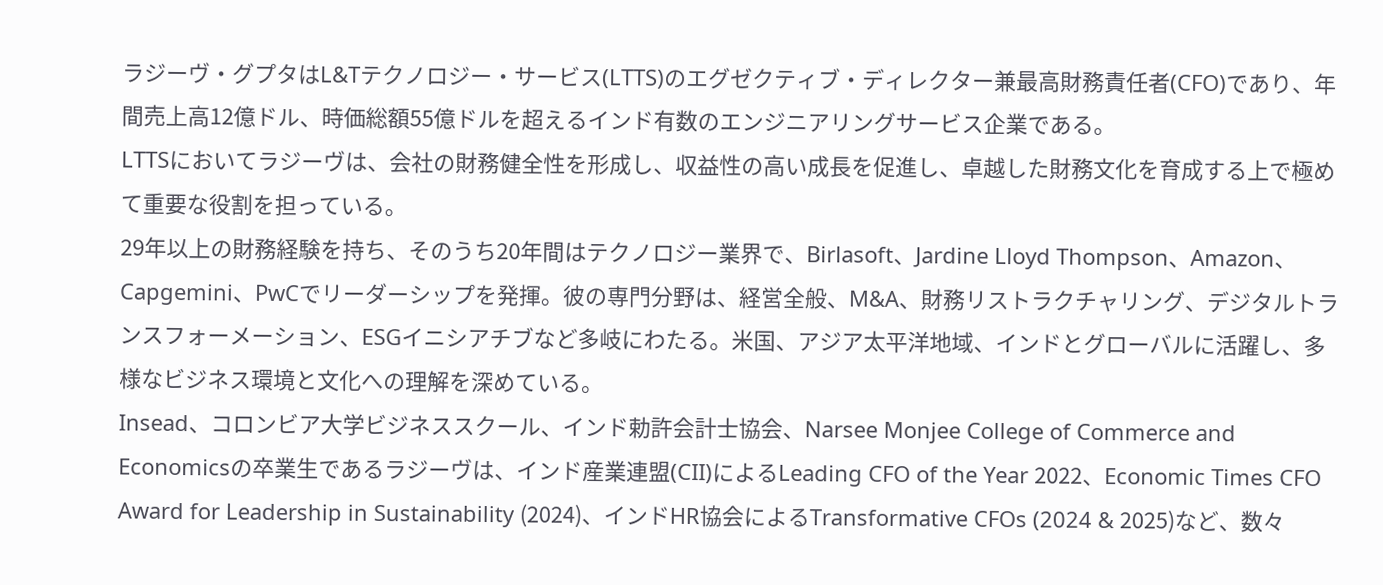ラジーヴ・グプタはL&Tテクノロジー・サービス(LTTS)のエグゼクティブ・ディレクター兼最高財務責任者(CFO)であり、年間売上高12億ドル、時価総額55億ドルを超えるインド有数のエンジニアリングサービス企業である。
LTTSにおいてラジーヴは、会社の財務健全性を形成し、収益性の高い成長を促進し、卓越した財務文化を育成する上で極めて重要な役割を担っている。
29年以上の財務経験を持ち、そのうち20年間はテクノロジー業界で、Birlasoft、Jardine Lloyd Thompson、Amazon、Capgemini、PwCでリーダーシップを発揮。彼の専門分野は、経営全般、M&A、財務リストラクチャリング、デジタルトランスフォーメーション、ESGイニシアチブなど多岐にわたる。米国、アジア太平洋地域、インドとグローバルに活躍し、多様なビジネス環境と文化への理解を深めている。
Insead、コロンビア大学ビジネススクール、インド勅許会計士協会、Narsee Monjee College of Commerce and Economicsの卒業生であるラジーヴは、インド産業連盟(CII)によるLeading CFO of the Year 2022、Economic Times CFO Award for Leadership in Sustainability (2024)、インドHR協会によるTransformative CFOs (2024 & 2025)など、数々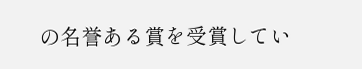の名誉ある賞を受賞してい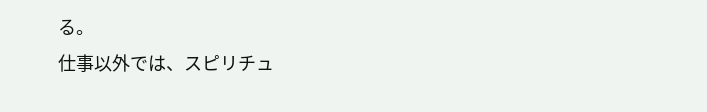る。
仕事以外では、スピリチュ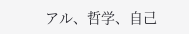アル、哲学、自己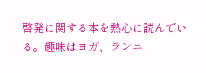啓発に関する本を熱心に読んでいる。趣味はヨガ、ランニ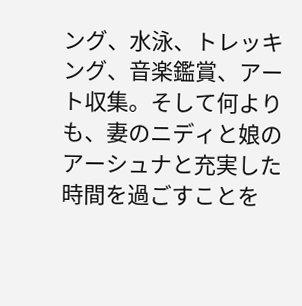ング、水泳、トレッキング、音楽鑑賞、アート収集。そして何よりも、妻のニディと娘のアーシュナと充実した時間を過ごすことを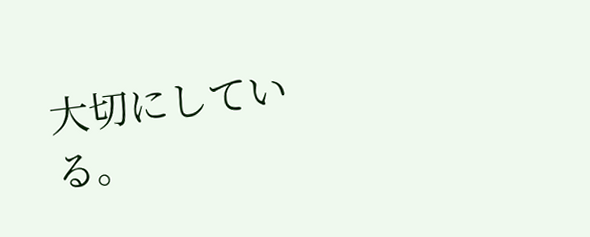大切にしている。